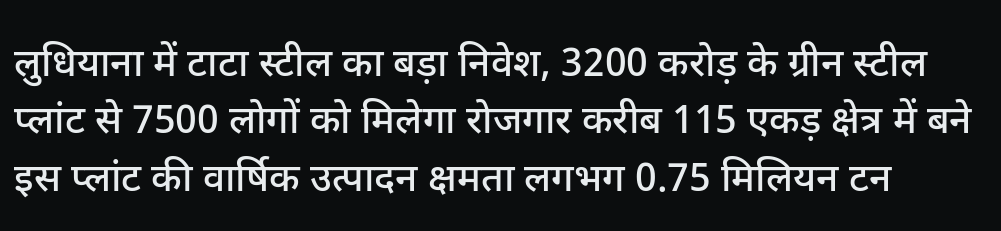लुधियाना में टाटा स्टील का बड़ा निवेश, 3200 करोड़ के ग्रीन स्टील प्लांट से 7500 लोगों को मिलेगा रोजगार करीब 115 एकड़ क्षेत्र में बने इस प्लांट की वार्षिक उत्पादन क्षमता लगभग 0.75 मिलियन टन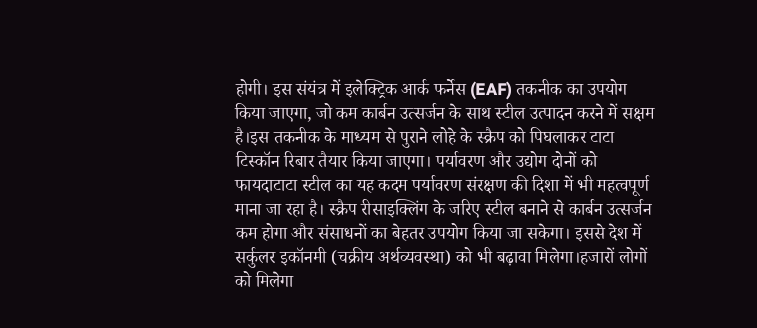होगी। इस संयंत्र में इलेक्ट्रिक आर्क फर्नेस (EAF) तकनीक का उपयोग किया जाएगा, जो कम कार्बन उत्सर्जन के साथ स्टील उत्पादन करने में सक्षम है।इस तकनीक के माध्यम से पुराने लोहे के स्क्रैप को पिघलाकर टाटा टिस्कॉन रिबार तैयार किया जाएगा। पर्यावरण और उद्योग दोनों को फायदाटाटा स्टील का यह कदम पर्यावरण संरक्षण की दिशा में भी महत्वपूर्ण माना जा रहा है। स्क्रैप रीसाइक्लिंग के जरिए स्टील बनाने से कार्बन उत्सर्जन कम होगा और संसाधनों का बेहतर उपयोग किया जा सकेगा। इससे देश में सर्कुलर इकॉनमी (चक्रीय अर्थव्यवस्था) को भी बढ़ावा मिलेगा।हजारों लोगों को मिलेगा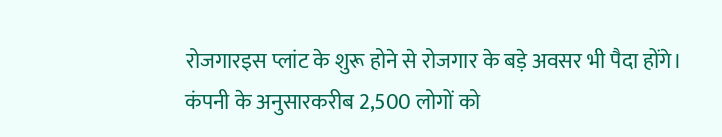रोजगारइस प्लांट के शुरू होने से रोजगार के बड़े अवसर भी पैदा होंगे। कंपनी के अनुसारकरीब 2,500 लोगों को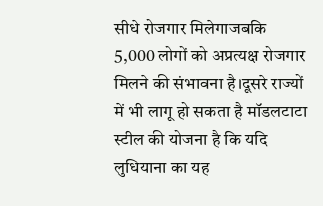सीधे रोजगार मिलेगाजबकि 5,000 लोगों को अप्रत्यक्ष रोजगार मिलने की संभावना है।दूसरे राज्यों में भी लागू हो सकता है मॉडलटाटा स्टील की योजना है कि यदि लुधियाना का यह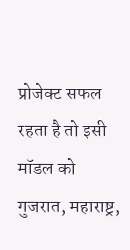प्रोजेक्ट सफल रहता है तो इसी मॉडल को गुजरात, महाराष्ट्र,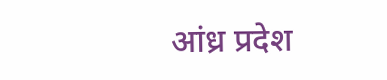आंध्र प्रदेश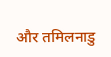और तमिलनाडु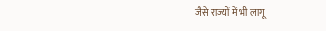जैसे राज्यों में भी लागू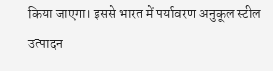किया जाएगा। इससे भारत में पर्यावरण अनुकूल स्टील उत्पादन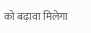को बढ़ावा मिलेगा